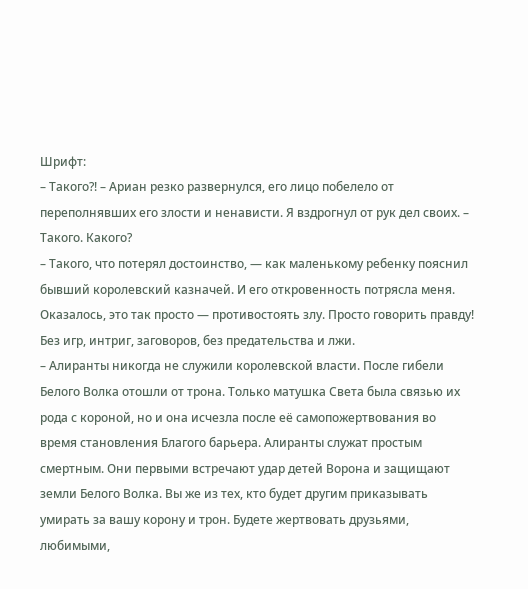Шрифт:
– Такого?! – Ариан резко развернулся, его лицо побелело от переполнявших его злости и ненависти. Я вздрогнул от рук дел своих. – Такого. Какого?
– Такого, что потерял достоинство, — как маленькому ребенку пояснил бывший королевский казначей. И его откровенность потрясла меня. Оказалось, это так просто — противостоять злу. Просто говорить правду! Без игр, интриг, заговоров, без предательства и лжи.
– Алиранты никогда не служили королевской власти. После гибели Белого Волка отошли от трона. Только матушка Света была связью их рода с короной, но и она исчезла после её самопожертвования во время становления Благого барьера. Алиранты служат простым смертным. Они первыми встречают удар детей Ворона и защищают земли Белого Волка. Вы же из тех, кто будет другим приказывать умирать за вашу корону и трон. Будете жертвовать друзьями, любимыми,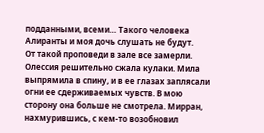подданными, всеми… Такого человека Алиранты и моя дочь слушать не будут.
От такой проповеди в зале все замерли. Олессия решительно сжала кулаки. Мила выпрямила в спину, и в ее глазах заплясали огни ее сдерживаемых чувств. В мою сторону она больше не смотрела. Мирран, нахмурившись, с кем-то возобновил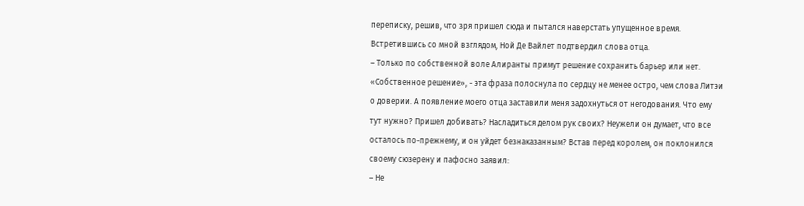переписку, решив, что зря пришел сюда и пытался наверстать упущенное время. Встретившись со мной взглядом, Ной Де Вайлет подтвердил слова отца.
– Только по собственной воле Алиранты примут решение сохранить барьер или нет.
«Собственное решение», - эта фраза полоснула по сердцу не менее остро, чем слова Литэи о доверии. А появление моего отца заставили меня задохнуться от негодования. Что ему тут нужно? Пришел добивать? Насладиться делом рук своих? Неужели он думает, что все осталось по-прежнему, и он уйдет безнаказанным? Встав перед королем, он поклонился своему сюзерену и пафосно заявил:
– Не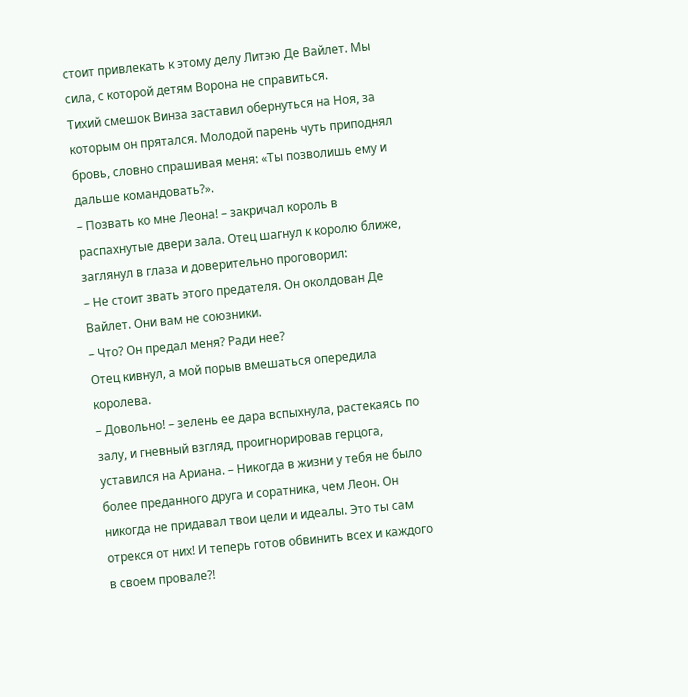стоит привлекать к этому делу Литэю Де Вайлет. Мы сила, с которой детям Ворона не справиться.
Тихий смешок Винза заставил обернуться на Ноя, за которым он прятался. Молодой парень чуть приподнял бровь, словно спрашивая меня: «Ты позволишь ему и дальше командовать?».
– Позвать ко мне Леона! – закричал король в распахнутые двери зала. Отец шагнул к королю ближе, заглянул в глаза и доверительно проговорил:
– Не стоит звать этого предателя. Он околдован Де Вайлет. Они вам не союзники.
– Что? Он предал меня? Ради нее?
Отец кивнул, а мой порыв вмешаться опередила королева.
– Довольно! – зелень ее дара вспыхнула, растекаясь по залу, и гневный взгляд, проигнорировав герцога, уставился на Ариана. – Никогда в жизни у тебя не было более преданного друга и соратника, чем Леон. Он никогда не придавал твои цели и идеалы. Это ты сам отрекся от них! И теперь готов обвинить всех и каждого в своем провале?!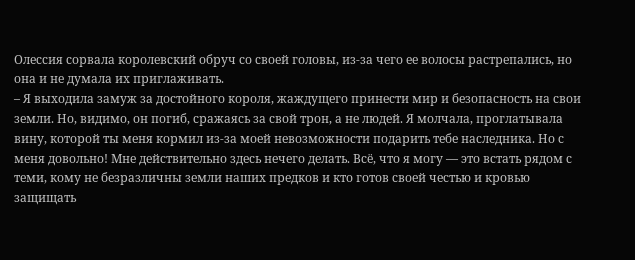Олессия сорвала королевский обруч со своей головы, из-за чего ее волосы растрепались, но она и не думала их приглаживать.
– Я выходила замуж за достойного короля, жаждущего принести мир и безопасность на свои земли. Но, видимо, он погиб, сражаясь за свой трон, а не людей. Я молчала, проглатывала вину, которой ты меня кормил из-за моей невозможности подарить тебе наследника. Но с меня довольно! Мне действительно здесь нечего делать. Всё, что я могу — это встать рядом с теми, кому не безразличны земли наших предков и кто готов своей честью и кровью защищать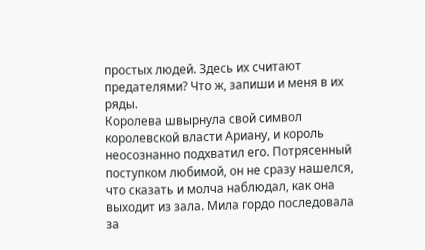простых людей. Здесь их считают предателями? Что ж, запиши и меня в их ряды.
Королева швырнула свой символ королевской власти Ариану, и король неосознанно подхватил его. Потрясенный поступком любимой, он не сразу нашелся, что сказать и молча наблюдал, как она выходит из зала. Мила гордо последовала за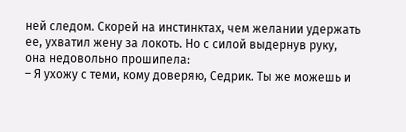ней следом. Скорей на инстинктах, чем желании удержать ее, ухватил жену за локоть. Но с силой выдернув руку, она недовольно прошипела:
– Я ухожу с теми, кому доверяю, Седрик. Ты же можешь и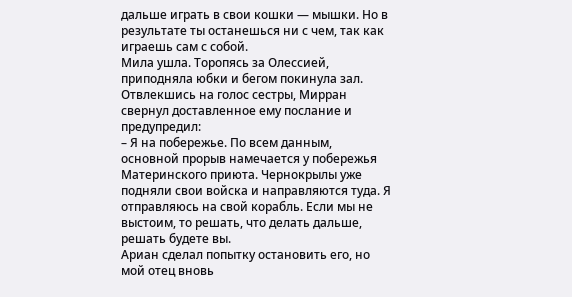дальше играть в свои кошки — мышки. Но в результате ты останешься ни с чем, так как играешь сам с собой.
Мила ушла. Торопясь за Олессией, приподняла юбки и бегом покинула зал. Отвлекшись на голос сестры, Мирран свернул доставленное ему послание и предупредил:
– Я на побережье. По всем данным, основной прорыв намечается у побережья Материнского приюта. Чернокрылы уже подняли свои войска и направляются туда. Я отправляюсь на свой корабль. Если мы не выстоим, то решать, что делать дальше, решать будете вы.
Ариан сделал попытку остановить его, но мой отец вновь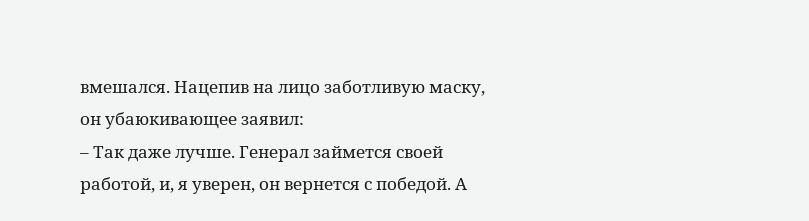вмешался. Нацепив на лицо заботливую маску, он убаюкивающее заявил:
– Так даже лучше. Генерал займется своей работой, и, я уверен, он вернется с победой. А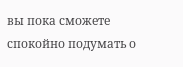вы пока сможете спокойно подумать о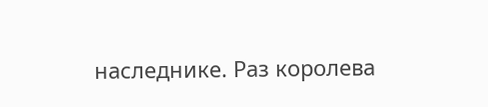наследнике. Раз королева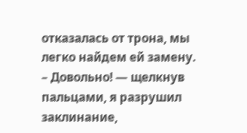отказалась от трона, мы легко найдем ей замену.
– Довольно! — щелкнув пальцами, я разрушил заклинание,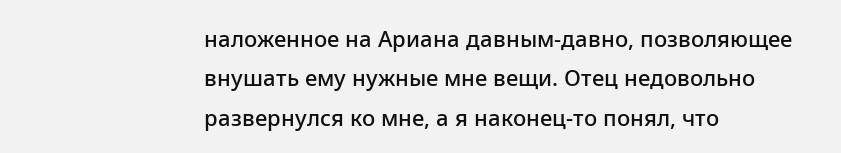наложенное на Ариана давным-давно, позволяющее внушать ему нужные мне вещи. Отец недовольно развернулся ко мне, а я наконец-то понял, что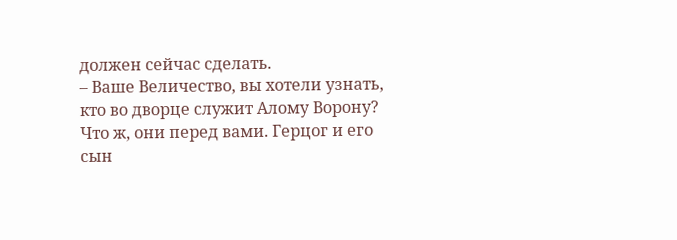должен сейчас сделать.
– Ваше Величество, вы хотели узнать, кто во дворце служит Алому Ворону? Что ж, они перед вами. Герцог и его сын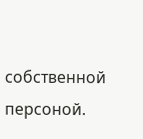собственной персоной.